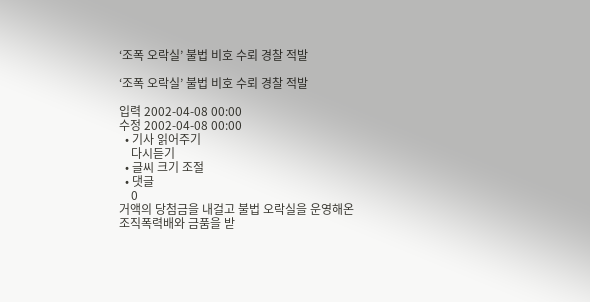‘조폭 오락실’ 불법 비호 수뢰 경찰 적발

‘조폭 오락실’ 불법 비호 수뢰 경찰 적발

입력 2002-04-08 00:00
수정 2002-04-08 00:00
  • 기사 읽어주기
    다시듣기
  • 글씨 크기 조절
  • 댓글
    0
거액의 당첨금을 내걸고 불법 오락실을 운영해온 조직폭력배와 금품을 받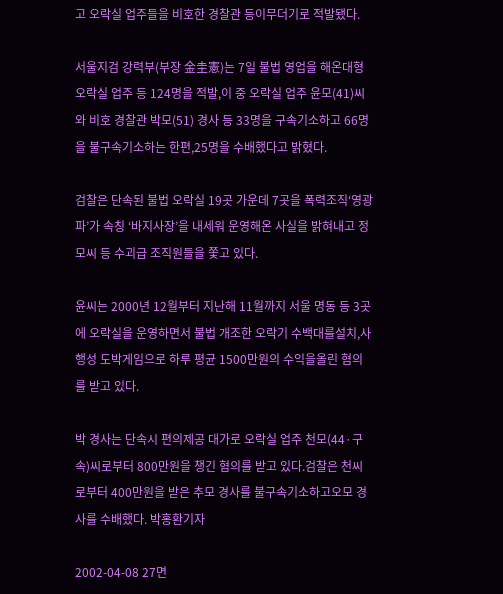고 오락실 업주들을 비호한 경찰관 등이무더기로 적발됐다.

서울지검 강력부(부장 金圭憲)는 7일 불법 영업을 해온대형 오락실 업주 등 124명을 적발,이 중 오락실 업주 윤모(41)씨와 비호 경찰관 박모(51) 경사 등 33명을 구속기소하고 66명을 불구속기소하는 한편,25명을 수배했다고 밝혔다.

검찰은 단속된 불법 오락실 19곳 가운데 7곳을 폭력조직‘영광파’가 속칭 ‘바지사장’을 내세워 운영해온 사실을 밝혀내고 정모씨 등 수괴급 조직원들을 쫓고 있다.

윤씨는 2000년 12월부터 지난해 11월까지 서울 명동 등 3곳에 오락실을 운영하면서 불법 개조한 오락기 수백대를설치,사행성 도박게임으로 하루 평균 1500만원의 수익을올린 혐의를 받고 있다.

박 경사는 단속시 편의제공 대가로 오락실 업주 천모(44·구속)씨로부터 800만원을 챙긴 혐의를 받고 있다.검찰은 천씨로부터 400만원을 받은 추모 경사를 불구속기소하고오모 경사를 수배했다. 박홍환기자

2002-04-08 27면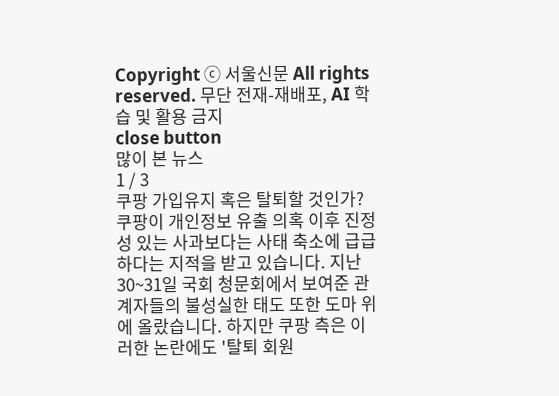Copyright ⓒ 서울신문 All rights reserved. 무단 전재-재배포, AI 학습 및 활용 금지
close button
많이 본 뉴스
1 / 3
쿠팡 가입유지 혹은 탈퇴할 것인가?
쿠팡이 개인정보 유출 의혹 이후 진정성 있는 사과보다는 사태 축소에 급급하다는 지적을 받고 있습니다. 지난 30~31일 국회 청문회에서 보여준 관계자들의 불성실한 태도 또한 도마 위에 올랐습니다. 하지만 쿠팡 측은 이러한 논란에도 '탈퇴 회원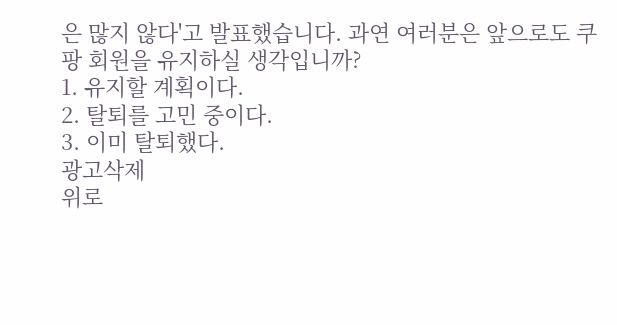은 많지 않다'고 발표했습니다. 과연 여러분은 앞으로도 쿠팡 회원을 유지하실 생각입니까?
1. 유지할 계획이다.
2. 탈퇴를 고민 중이다.
3. 이미 탈퇴했다.
광고삭제
위로